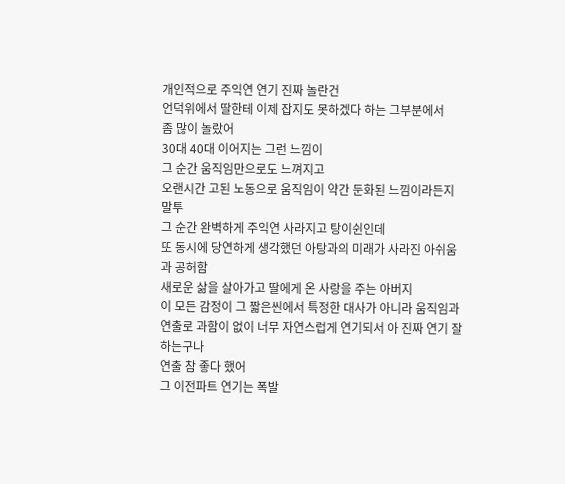개인적으로 주익연 연기 진짜 놀란건
언덕위에서 딸한테 이제 잡지도 못하겠다 하는 그부분에서
좀 많이 놀랐어
30대 40대 이어지는 그런 느낌이
그 순간 움직임만으로도 느껴지고
오랜시간 고된 노동으로 움직임이 약간 둔화된 느낌이라든지 말투
그 순간 완벽하게 주익연 사라지고 탕이쉰인데
또 동시에 당연하게 생각했던 아탕과의 미래가 사라진 아쉬움과 공허함
새로운 삶을 살아가고 딸에게 온 사랑을 주는 아버지
이 모든 감정이 그 짧은씬에서 특정한 대사가 아니라 움직임과 연출로 과함이 없이 너무 자연스럽게 연기되서 아 진짜 연기 잘하는구나
연출 참 좋다 했어
그 이전파트 연기는 폭발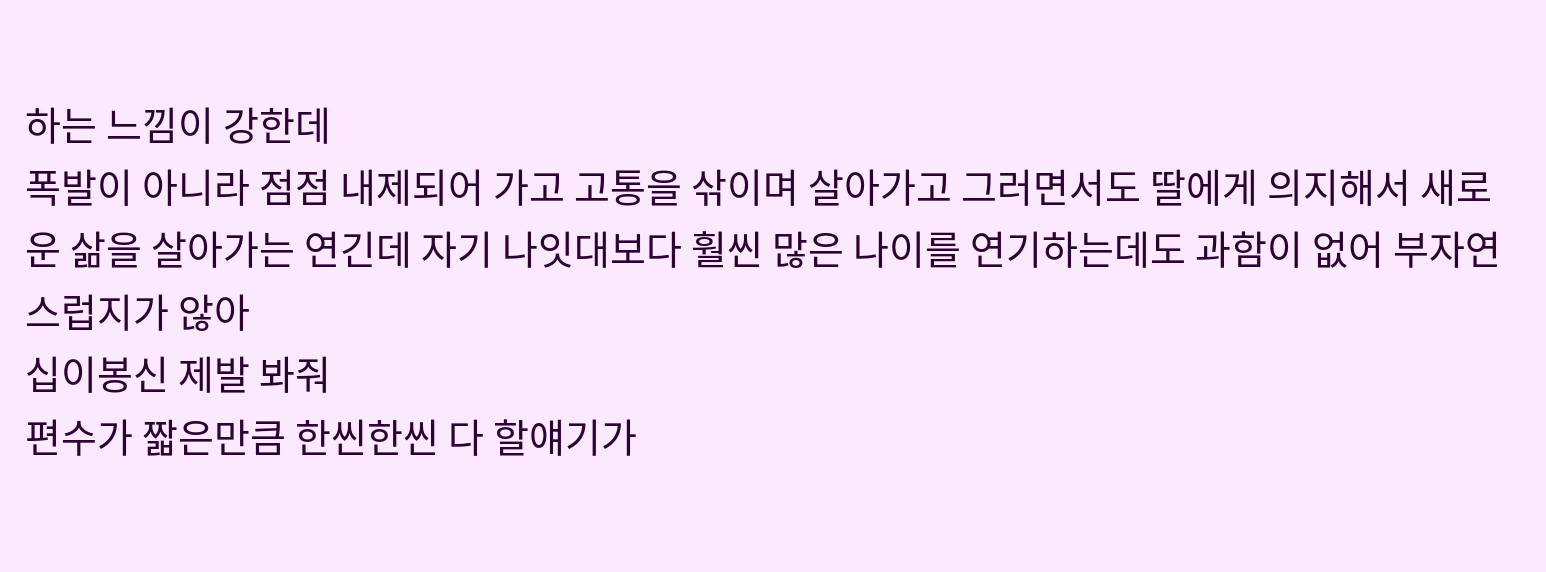하는 느낌이 강한데
폭발이 아니라 점점 내제되어 가고 고통을 삮이며 살아가고 그러면서도 딸에게 의지해서 새로운 삶을 살아가는 연긴데 자기 나잇대보다 훨씬 많은 나이를 연기하는데도 과함이 없어 부자연스럽지가 않아
십이봉신 제발 봐줘
편수가 짧은만큼 한씬한씬 다 할얘기가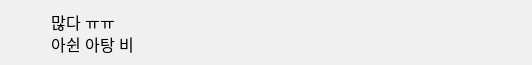많다 ㅠㅠ
아쉰 아탕 비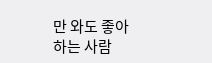만 와도 좋아하는 사람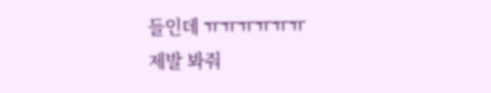들인데 ㅠㅠㅠㅠㅠㅠ
제발 봐줘